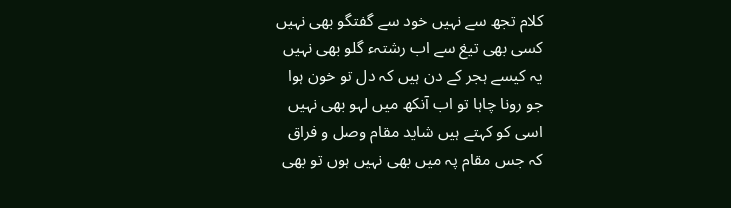کلام تجھ سے نہیں خود سے گفتگو بھی نہیں
کسی بھی تیغ سے اب رشتہء گلو بھی نہیں
یہ کیسے ہجر کے دن ہیں کہ دل تو خون ہوا
جو رونا چاہا تو اب آنکھ میں لہو بھی نہیں
اسی کو کہتے ہیں شاید مقام وصل و فراق
کہ جس مقام پہ میں بھی نہیں ہوں تو بھی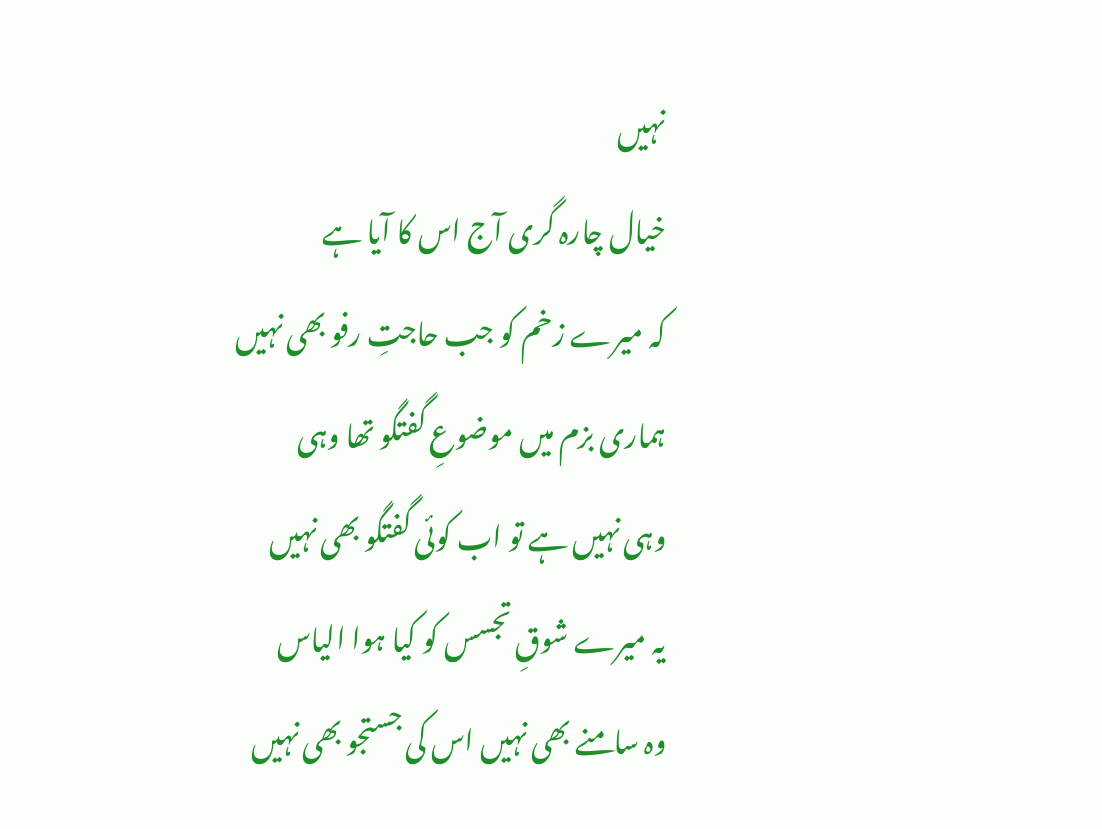نہیں
خیال چارہ گری آج اس کا آیا ہے
کہ میرے زخم کو جب حاجتِ رفو بھی نہیں
ہماری بزم میں موضوعِ گفتگو تھا وہی
وہی نہیں ہے تو اب کوئی گفتگو بھی نہیں
یہ میرے شوقِ تجسس کو کیا ہوا الیاس
وہ سامنے بھی نہیں اس کی جستجو بھی نہیں